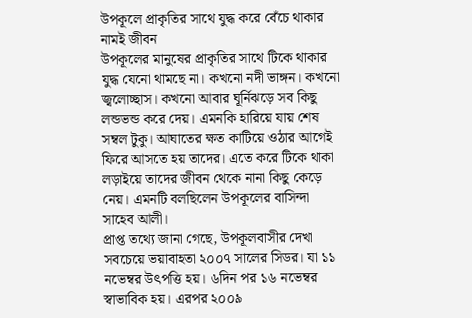উপকূলে প্রাকৃতির সাথে যুদ্ধ করে বেঁচে থাকার নামই জীবন
উপকূলের মানুষের প্রাকৃতির সাথে টিকে থাকার যুদ্ধ যেনো থামছে না। কখনো নদী ভাঙ্গন। কখনো জ্বলোচ্ছাস। কখনো আবার ঘূর্নিঝড়ে সব কিছু লন্ডভন্ড করে দেয়। এমনকি হারিয়ে যায় শেষ সম্বল টুকু। আঘাতের ক্ষত কাটিয়ে ওঠার আগেই ফিরে আসতে হয় তাদের। এতে করে টিকে থাকা লড়াইয়ে তাদের জীবন থেকে নানা কিছু কেড়ে নেয়। এমনটি বলছিলেন উপকূলের বাসিন্দা সাহেব আলী।
প্রাপ্ত তথ্যে জানা গেছে, উপকূলবাসীর দেখা সবচেয়ে ভয়াবাহতা ২০০৭ সালের সিডর। যা ১১ নভেম্বর উৎপত্তি হয়। ৬দিন পর ১৬ নভেম্বর স্বাভাবিক হয়। এরপর ২০০৯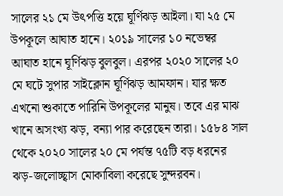সালের ২১ মে উৎপত্তি হয়ে ঘূর্ণিঝড় আইলা। যা ২৫ মে উপকূলে আঘাত হানে। ২০১৯ সালের ১০ নভেম্বর আঘাত হানে ঘূর্ণিঝড় বুলবুল। এরপর ২০২০ সালের ২০ মে ঘটে সুপার সাইক্লোন ঘূর্ণিঝড় আমফান। যার ক্ষত এখনো শুকাতে পারিনি উপকূলের মানুষ। তবে এর মাঝ খানে অসংখ্য ঝড়, বন্যা পার করেছেন তারা। ১৫৮৪ সাল থেকে ২০২০ সালের ২০ মে পর্যন্ত ৭৫টি বড় ধরনের ঝড়-জলোচ্ছ্বাস মোকাবিলা করেছে সুন্দরবন।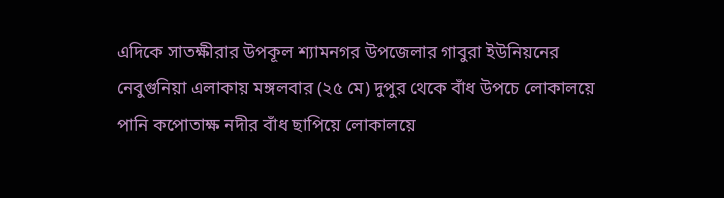এদিকে সাতক্ষীরার উপকূল শ্যামনগর উপজেলার গাবুরা ইউনিয়নের নেবুগুনিয়া এলাকায় মঙ্গলবার (২৫ মে) দুপুর থেকে বাঁধ উপচে লোকালয়ে পানি কপোতাক্ষ নদীর বাঁধ ছাপিয়ে লোকালয়ে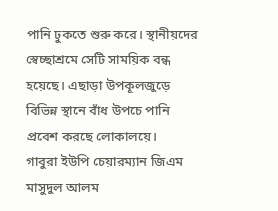পানি ঢুকতে শুরু করে। স্থানীয়দের স্বেচ্ছাশ্রমে সেটি সাময়িক বন্ধ হয়েছে। এছাড়া উপকূলজুড়ে বিভিন্ন স্থানে বাঁধ উপচে পানি প্রবেশ করছে লোকালয়ে।
গাবুরা ইউপি চেয়ারম্যান জিএম মাসুদুল আলম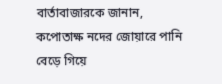বার্তাবাজারকে জানান, কপোতাক্ষ নদের জোয়ারে পানি বেড়ে গিয়ে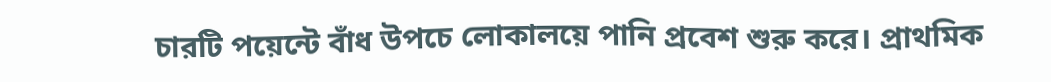চারটি পয়েন্টে বাঁধ উপচে লোকালয়ে পানি প্রবেশ শুরু করে। প্রাথমিক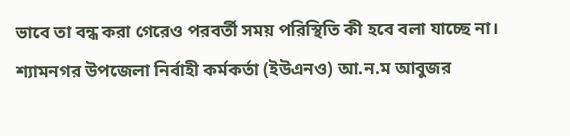ভাবে তা বন্ধ করা গেরেও পরবর্তী সময় পরিস্থিতি কী হবে বলা যাচ্ছে না।
শ্যামনগর উপজেলা নির্বাহী কর্মকর্তা (ইউএনও) আ.ন.ম আবুজর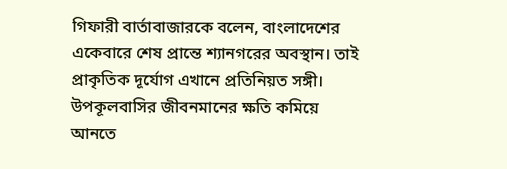গিফারী বার্তাবাজারকে বলেন, বাংলাদেশের একেবারে শেষ প্রান্তে শ্যানগরের অবস্থান। তাই প্রাকৃতিক দূর্যোগ এখানে প্রতিনিয়ত সঙ্গী। উপকূলবাসির জীবনমানের ক্ষতি কমিয়ে আনতে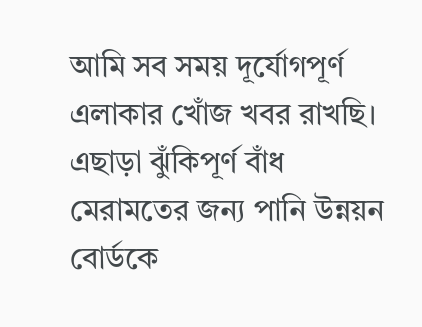আমি সব সময় দূর্যোগপূর্ণ এলাকার খোঁজ খবর রাখছি। এছাড়া ঝুঁকিপূর্ণ বাঁধ মেরামতের জন্য পানি উন্নয়ন বোর্ডকে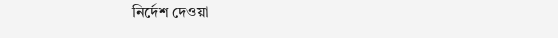নির্দেশ দেওয়া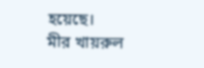হয়েছে।
মীর খায়রুল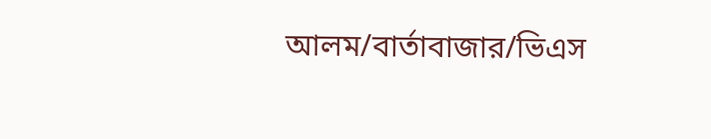আলম/বার্তাবাজার/ভিএস